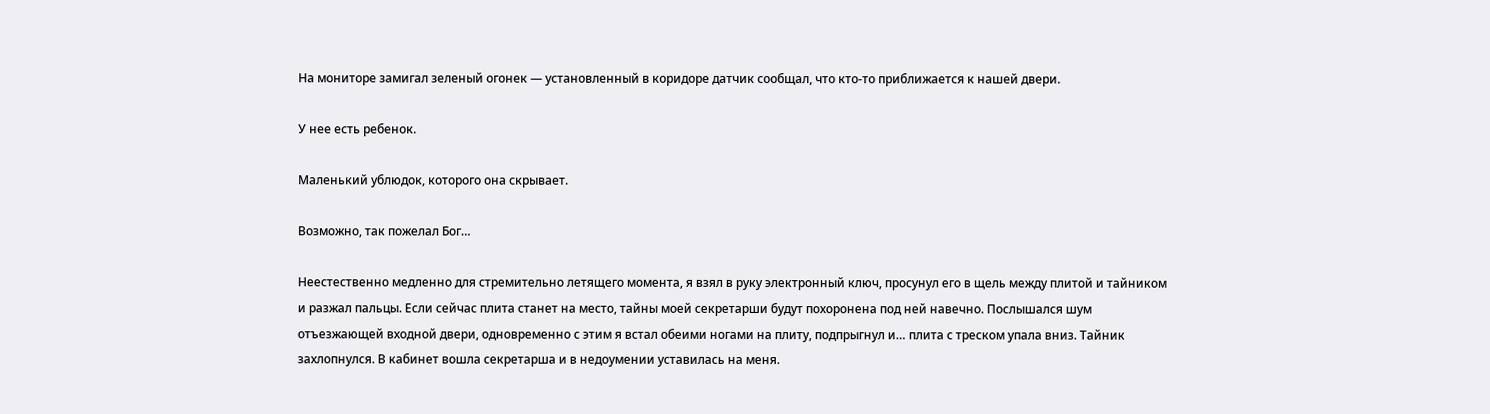На мониторе замигал зеленый огонек — установленный в коридоре датчик сообщал, что кто-то приближается к нашей двери.

У нее есть ребенок.

Маленький ублюдок, которого она скрывает.

Возможно, так пожелал Бог…

Неестественно медленно для стремительно летящего момента, я взял в руку электронный ключ, просунул его в щель между плитой и тайником и разжал пальцы. Если сейчас плита станет на место, тайны моей секретарши будут похоронена под ней навечно. Послышался шум отъезжающей входной двери, одновременно с этим я встал обеими ногами на плиту, подпрыгнул и… плита с треском упала вниз. Тайник захлопнулся. В кабинет вошла секретарша и в недоумении уставилась на меня.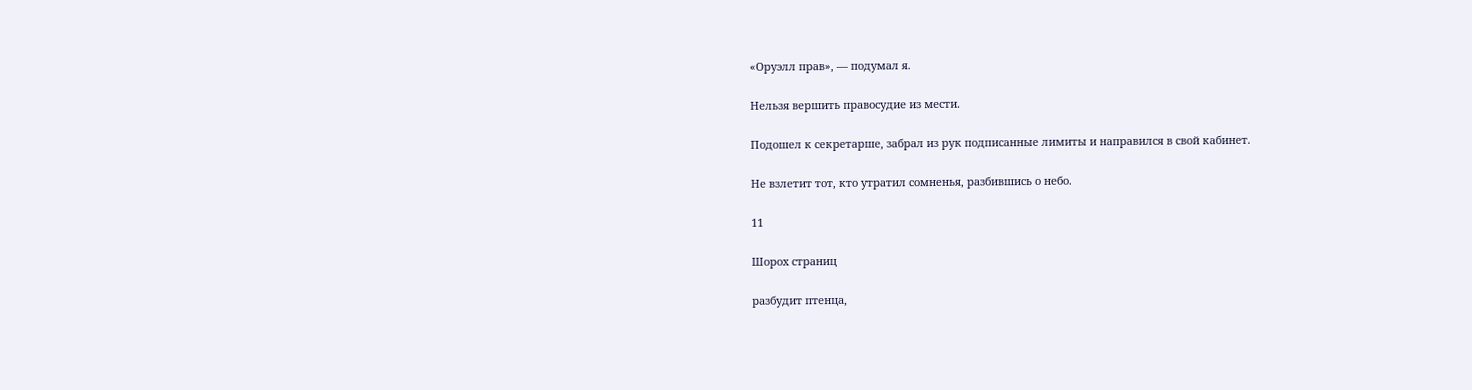«Оруэлл прав», — подумал я.

Нельзя вершить правосудие из мести.

Подошел к секретарше, забрал из рук подписанные лимиты и направился в свой кабинет.

Не взлетит тот, кто утратил сомненья, разбившись о небо.

11

Шорох страниц

разбудит птенца,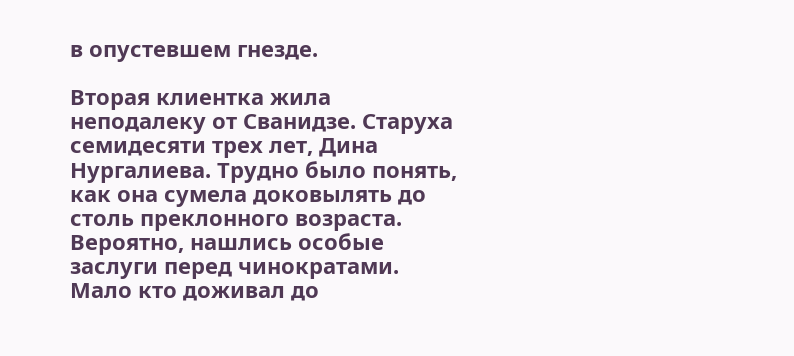в опустевшем гнезде.

Вторая клиентка жила неподалеку от Сванидзе. Старуха семидесяти трех лет, Дина Нургалиева. Трудно было понять, как она сумела доковылять до столь преклонного возраста. Вероятно, нашлись особые заслуги перед чинократами. Мало кто доживал до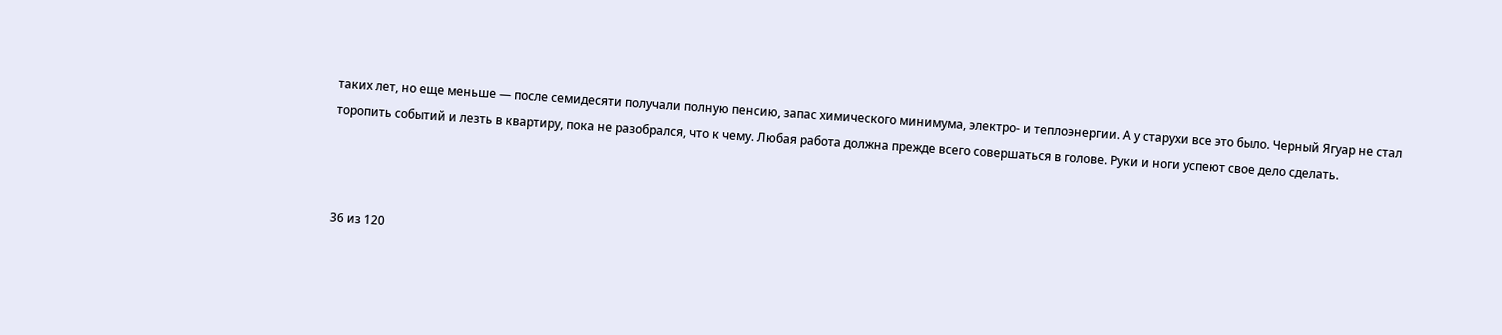таких лет, но еще меньше — после семидесяти получали полную пенсию, запас химического минимума, электро- и теплоэнергии. А у старухи все это было. Черный Ягуар не стал торопить событий и лезть в квартиру, пока не разобрался, что к чему. Любая работа должна прежде всего совершаться в голове. Руки и ноги успеют свое дело сделать.



36 из 120